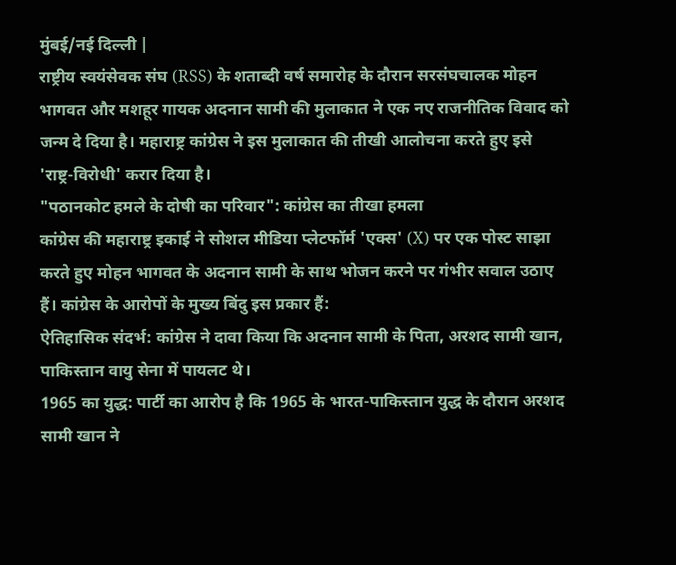मुंबई/नई दिल्ली |
राष्ट्रीय स्वयंसेवक संघ (RSS) के शताब्दी वर्ष समारोह के दौरान सरसंघचालक मोहन भागवत और मशहूर गायक अदनान सामी की मुलाकात ने एक नए राजनीतिक विवाद को जन्म दे दिया है। महाराष्ट्र कांग्रेस ने इस मुलाकात की तीखी आलोचना करते हुए इसे 'राष्ट्र-विरोधी' करार दिया है।
"पठानकोट हमले के दोषी का परिवार": कांग्रेस का तीखा हमला
कांग्रेस की महाराष्ट्र इकाई ने सोशल मीडिया प्लेटफॉर्म 'एक्स' (X) पर एक पोस्ट साझा करते हुए मोहन भागवत के अदनान सामी के साथ भोजन करने पर गंभीर सवाल उठाए हैं। कांग्रेस के आरोपों के मुख्य बिंदु इस प्रकार हैं:
ऐतिहासिक संदर्भ: कांग्रेस ने दावा किया कि अदनान सामी के पिता, अरशद सामी खान, पाकिस्तान वायु सेना में पायलट थे।
1965 का युद्ध: पार्टी का आरोप है कि 1965 के भारत-पाकिस्तान युद्ध के दौरान अरशद सामी खान ने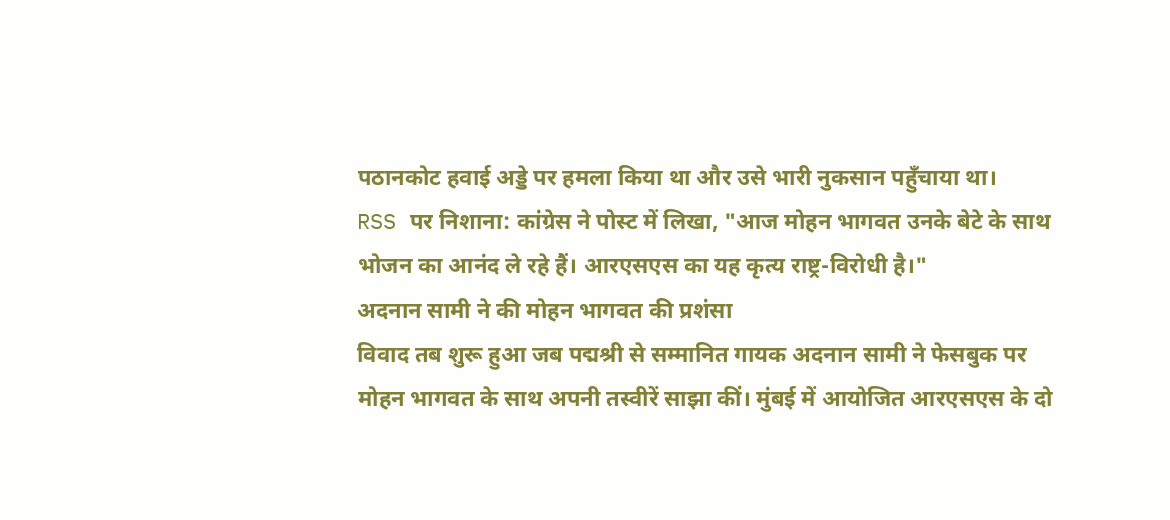पठानकोट हवाई अड्डे पर हमला किया था और उसे भारी नुकसान पहुँचाया था।
RSS पर निशाना: कांग्रेस ने पोस्ट में लिखा, "आज मोहन भागवत उनके बेटे के साथ भोजन का आनंद ले रहे हैं। आरएसएस का यह कृत्य राष्ट्र-विरोधी है।"
अदनान सामी ने की मोहन भागवत की प्रशंसा
विवाद तब शुरू हुआ जब पद्मश्री से सम्मानित गायक अदनान सामी ने फेसबुक पर मोहन भागवत के साथ अपनी तस्वीरें साझा कीं। मुंबई में आयोजित आरएसएस के दो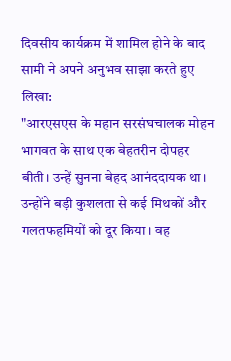दिवसीय कार्यक्रम में शामिल होने के बाद सामी ने अपने अनुभव साझा करते हुए लिखा:
"आरएसएस के महान सरसंघचालक मोहन भागवत के साथ एक बेहतरीन दोपहर बीती। उन्हें सुनना बेहद आनंददायक था। उन्होंने बड़ी कुशलता से कई मिथकों और गलतफहमियों को दूर किया। वह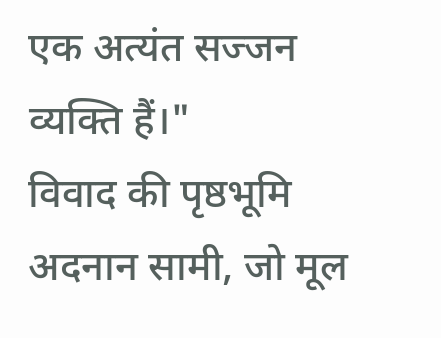एक अत्यंत सज्जन व्यक्ति हैं।"
विवाद की पृष्ठभूमि
अदनान सामी, जो मूल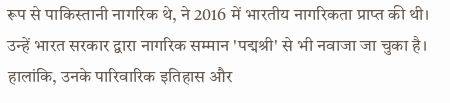रूप से पाकिस्तानी नागरिक थे, ने 2016 में भारतीय नागरिकता प्राप्त की थी। उन्हें भारत सरकार द्वारा नागरिक सम्मान 'पद्मश्री' से भी नवाजा जा चुका है। हालांकि, उनके पारिवारिक इतिहास और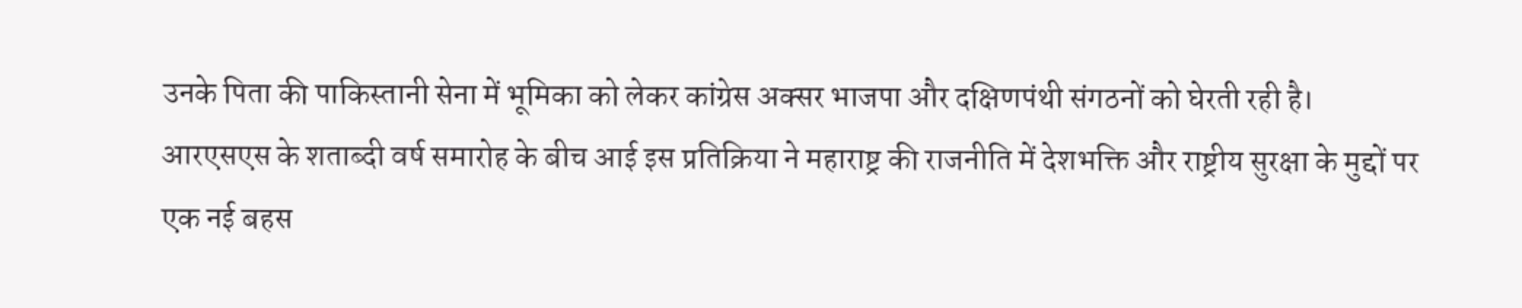उनके पिता की पाकिस्तानी सेना में भूमिका को लेकर कांग्रेस अक्सर भाजपा और दक्षिणपंथी संगठनों को घेरती रही है।
आरएसएस के शताब्दी वर्ष समारोह के बीच आई इस प्रतिक्रिया ने महाराष्ट्र की राजनीति में देशभक्ति और राष्ट्रीय सुरक्षा के मुद्दों पर एक नई बहस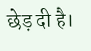छेड़ दी है।